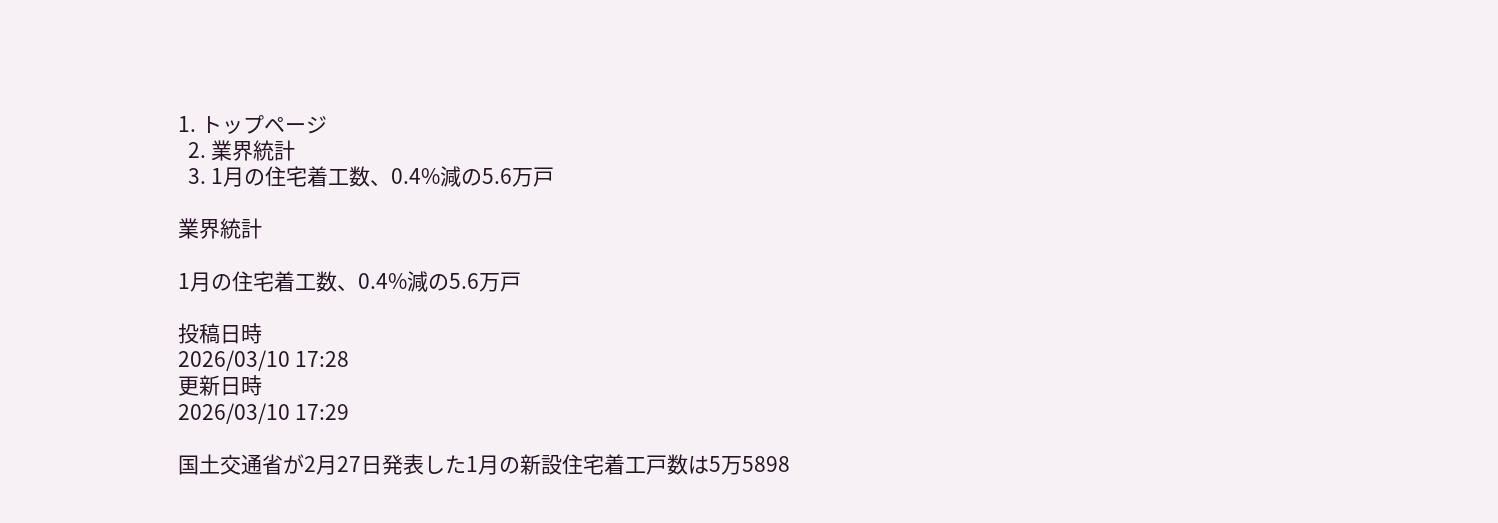1. トップページ
  2. 業界統計
  3. 1月の住宅着工数、0.4%減の5.6万戸

業界統計

1月の住宅着工数、0.4%減の5.6万戸

投稿日時
2026/03/10 17:28
更新日時
2026/03/10 17:29

国土交通省が2月27日発表した1月の新設住宅着工戸数は5万5898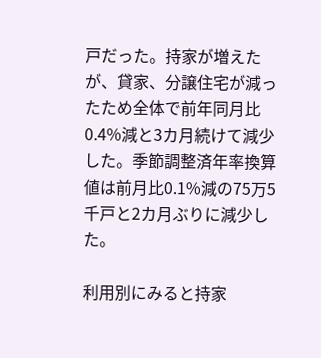戸だった。持家が増えたが、貸家、分譲住宅が減ったため全体で前年同月比0.4%減と3カ月続けて減少した。季節調整済年率換算値は前月比0.1%減の75万5千戸と2カ月ぶりに減少した。

利用別にみると持家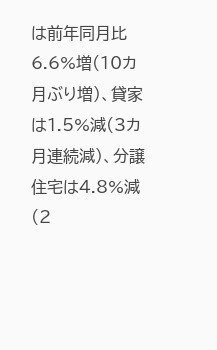は前年同月比6.6%増(10カ月ぶり増)、貸家は1.5%減(3カ月連続減)、分譲住宅は4.8%減(2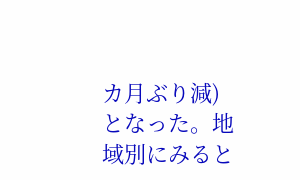カ月ぶり減)となった。地域別にみると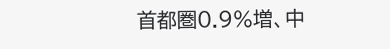首都圏0.9%増、中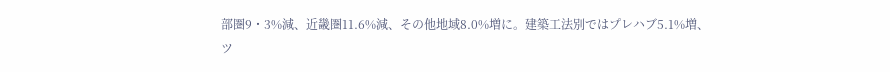部圏9・3%減、近畿圏11.6%減、その他地域8.0%増に。建築工法別ではプレハブ5.1%増、ツ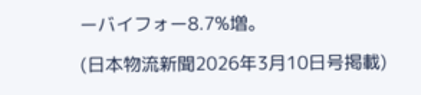ーバイフォー8.7%増。

(日本物流新聞2026年3月10日号掲載)